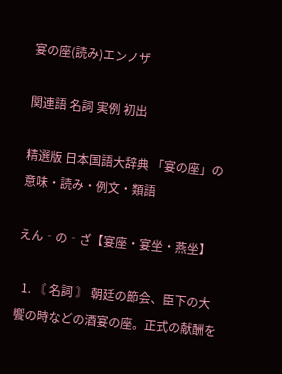宴の座(読み)エンノザ

関連語 名詞 実例 初出

精選版 日本国語大辞典 「宴の座」の意味・読み・例文・類語

えん‐の‐ざ【宴座・宴坐・燕坐】

  1. 〘 名詞 〙 朝廷の節会、臣下の大饗の時などの酒宴の座。正式の献酬を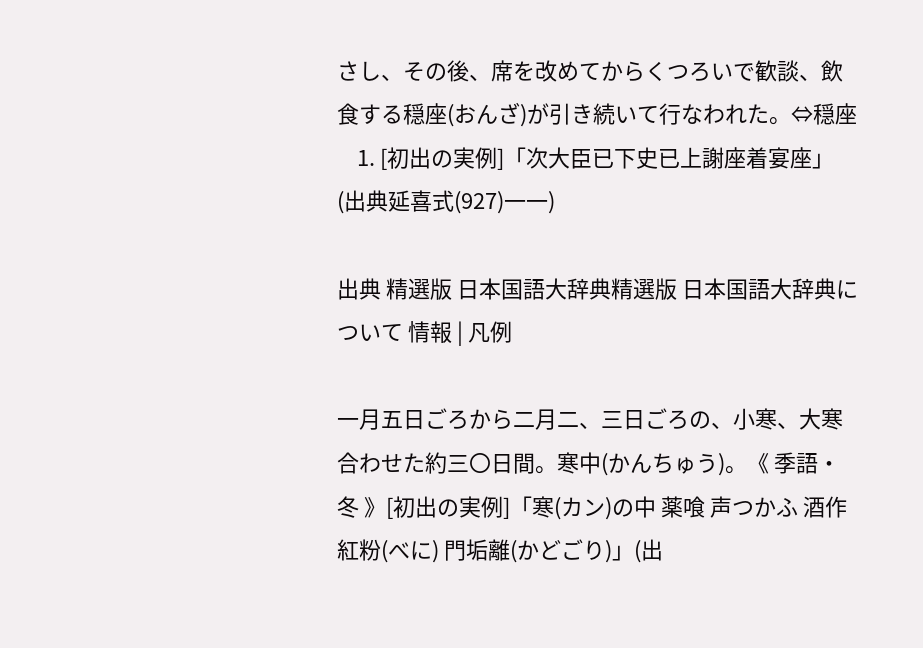さし、その後、席を改めてからくつろいで歓談、飲食する穏座(おんざ)が引き続いて行なわれた。⇔穏座
    1. [初出の実例]「次大臣已下史已上謝座着宴座」(出典延喜式(927)一一)

出典 精選版 日本国語大辞典精選版 日本国語大辞典について 情報 | 凡例

一月五日ごろから二月二、三日ごろの、小寒、大寒合わせた約三〇日間。寒中(かんちゅう)。《 季語・冬 》[初出の実例]「寒(カン)の中 薬喰 声つかふ 酒作 紅粉(べに) 門垢離(かどごり)」(出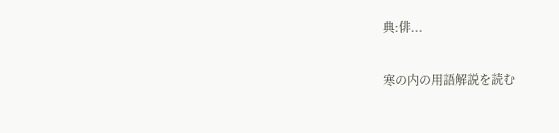典:俳...

寒の内の用語解説を読む